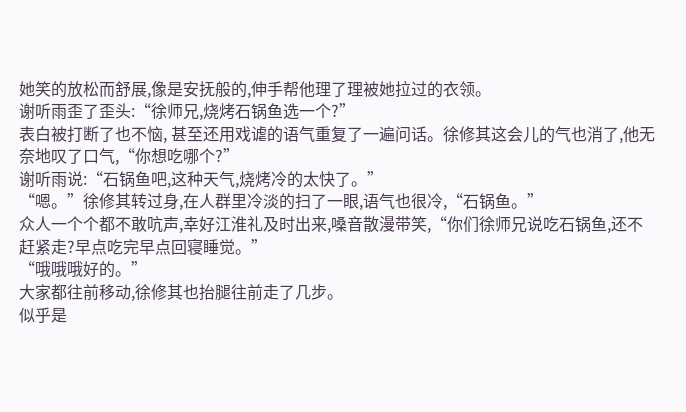她笑的放松而舒展,像是安抚般的,伸手帮他理了理被她拉过的衣领。
谢听雨歪了歪头:“徐师兄,烧烤石锅鱼选一个?”
表白被打断了也不恼, 甚至还用戏谑的语气重复了一遍问话。徐修其这会儿的气也消了,他无奈地叹了口气,“你想吃哪个?”
谢听雨说:“石锅鱼吧,这种天气,烧烤冷的太快了。”
“嗯。”徐修其转过身,在人群里冷淡的扫了一眼,语气也很冷,“石锅鱼。”
众人一个个都不敢吭声,幸好江淮礼及时出来,嗓音散漫带笑,“你们徐师兄说吃石锅鱼,还不赶紧走?早点吃完早点回寝睡觉。”
“哦哦哦好的。”
大家都往前移动,徐修其也抬腿往前走了几步。
似乎是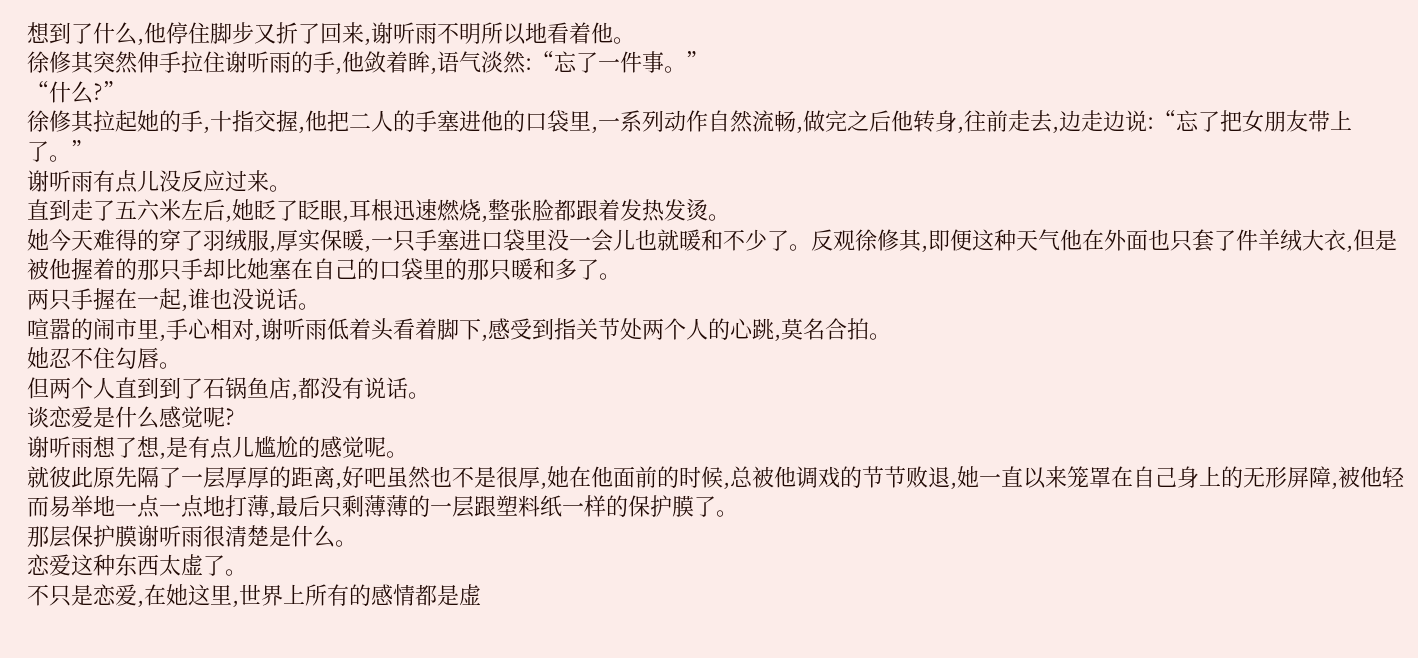想到了什么,他停住脚步又折了回来,谢听雨不明所以地看着他。
徐修其突然伸手拉住谢听雨的手,他敛着眸,语气淡然:“忘了一件事。”
“什么?”
徐修其拉起她的手,十指交握,他把二人的手塞进他的口袋里,一系列动作自然流畅,做完之后他转身,往前走去,边走边说:“忘了把女朋友带上了。”
谢听雨有点儿没反应过来。
直到走了五六米左后,她眨了眨眼,耳根迅速燃烧,整张脸都跟着发热发烫。
她今天难得的穿了羽绒服,厚实保暖,一只手塞进口袋里没一会儿也就暖和不少了。反观徐修其,即便这种天气他在外面也只套了件羊绒大衣,但是被他握着的那只手却比她塞在自己的口袋里的那只暖和多了。
两只手握在一起,谁也没说话。
喧嚣的闹市里,手心相对,谢听雨低着头看着脚下,感受到指关节处两个人的心跳,莫名合拍。
她忍不住勾唇。
但两个人直到到了石锅鱼店,都没有说话。
谈恋爱是什么感觉呢?
谢听雨想了想,是有点儿尴尬的感觉呢。
就彼此原先隔了一层厚厚的距离,好吧虽然也不是很厚,她在他面前的时候,总被他调戏的节节败退,她一直以来笼罩在自己身上的无形屏障,被他轻而易举地一点一点地打薄,最后只剩薄薄的一层跟塑料纸一样的保护膜了。
那层保护膜谢听雨很清楚是什么。
恋爱这种东西太虚了。
不只是恋爱,在她这里,世界上所有的感情都是虚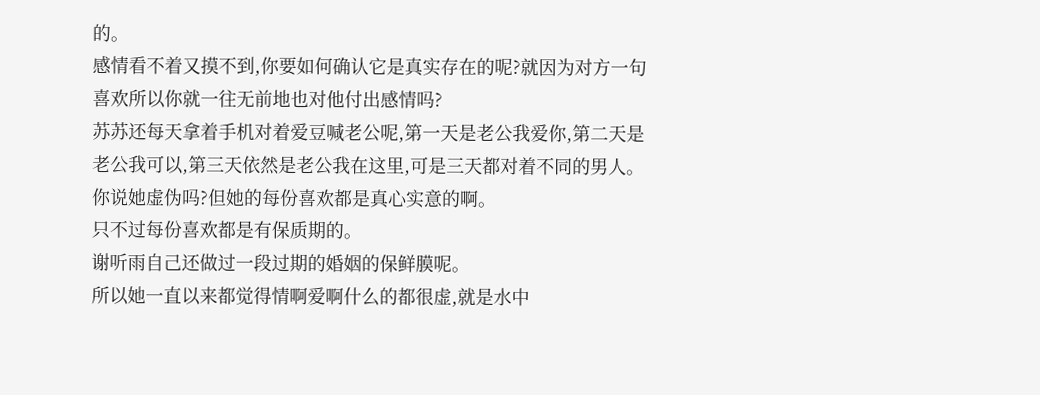的。
感情看不着又摸不到,你要如何确认它是真实存在的呢?就因为对方一句喜欢所以你就一往无前地也对他付出感情吗?
苏苏还每天拿着手机对着爱豆喊老公呢,第一天是老公我爱你,第二天是老公我可以,第三天依然是老公我在这里,可是三天都对着不同的男人。
你说她虚伪吗?但她的每份喜欢都是真心实意的啊。
只不过每份喜欢都是有保质期的。
谢听雨自己还做过一段过期的婚姻的保鲜膜呢。
所以她一直以来都觉得情啊爱啊什么的都很虚,就是水中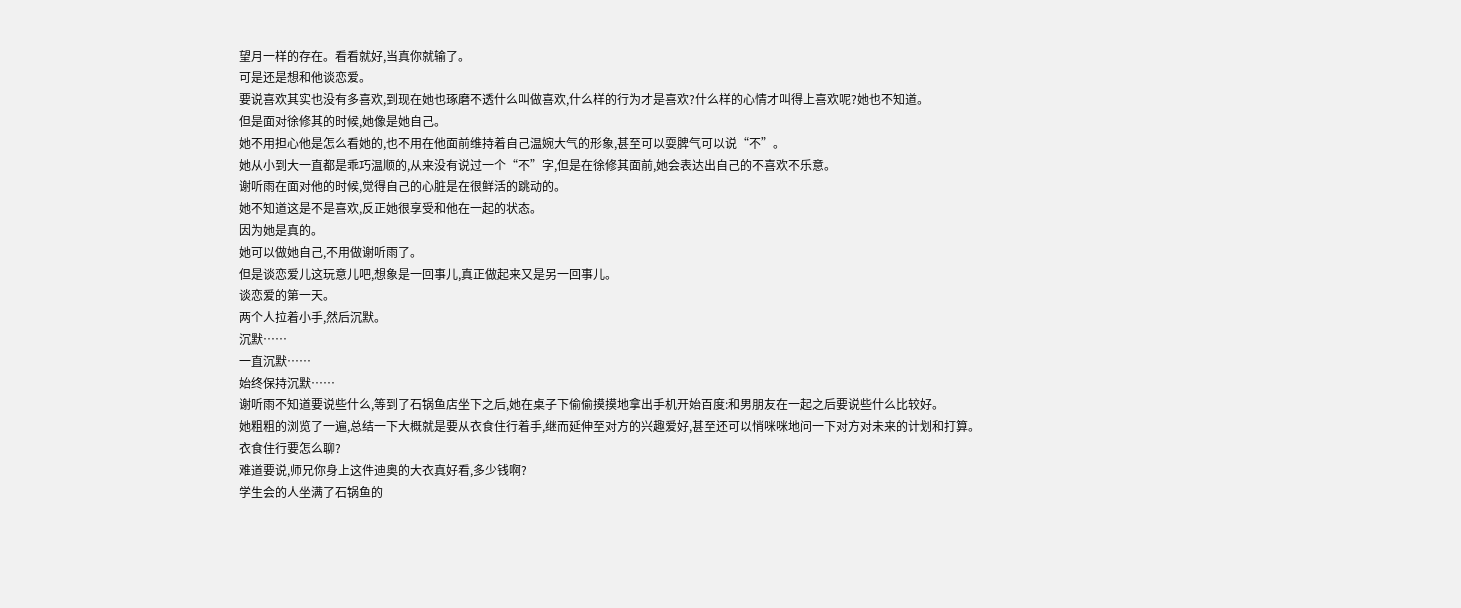望月一样的存在。看看就好,当真你就输了。
可是还是想和他谈恋爱。
要说喜欢其实也没有多喜欢,到现在她也琢磨不透什么叫做喜欢,什么样的行为才是喜欢?什么样的心情才叫得上喜欢呢?她也不知道。
但是面对徐修其的时候,她像是她自己。
她不用担心他是怎么看她的,也不用在他面前维持着自己温婉大气的形象,甚至可以耍脾气可以说“不”。
她从小到大一直都是乖巧温顺的,从来没有说过一个“不”字,但是在徐修其面前,她会表达出自己的不喜欢不乐意。
谢听雨在面对他的时候,觉得自己的心脏是在很鲜活的跳动的。
她不知道这是不是喜欢,反正她很享受和他在一起的状态。
因为她是真的。
她可以做她自己,不用做谢听雨了。
但是谈恋爱儿这玩意儿吧,想象是一回事儿,真正做起来又是另一回事儿。
谈恋爱的第一天。
两个人拉着小手,然后沉默。
沉默……
一直沉默……
始终保持沉默……
谢听雨不知道要说些什么,等到了石锅鱼店坐下之后,她在桌子下偷偷摸摸地拿出手机开始百度:和男朋友在一起之后要说些什么比较好。
她粗粗的浏览了一遍,总结一下大概就是要从衣食住行着手,继而延伸至对方的兴趣爱好,甚至还可以悄咪咪地问一下对方对未来的计划和打算。
衣食住行要怎么聊?
难道要说,师兄你身上这件迪奥的大衣真好看,多少钱啊?
学生会的人坐满了石锅鱼的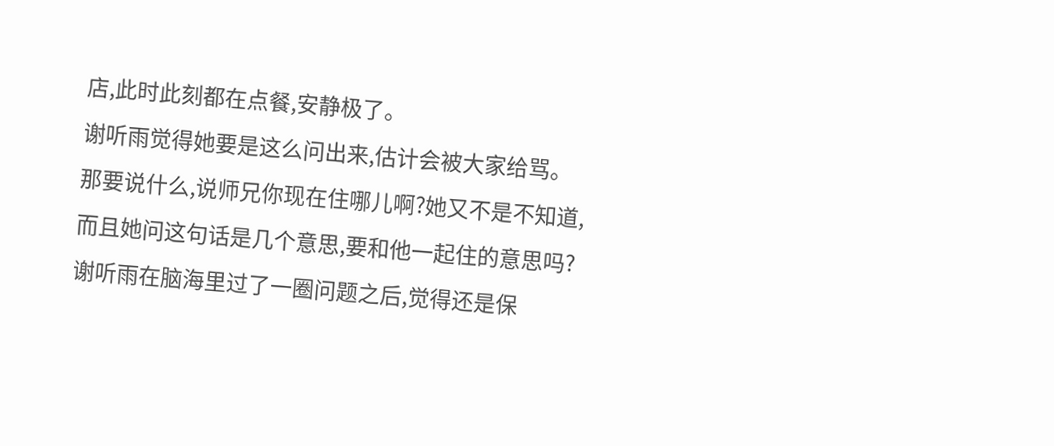店,此时此刻都在点餐,安静极了。
谢听雨觉得她要是这么问出来,估计会被大家给骂。
那要说什么,说师兄你现在住哪儿啊?她又不是不知道,而且她问这句话是几个意思,要和他一起住的意思吗?
谢听雨在脑海里过了一圈问题之后,觉得还是保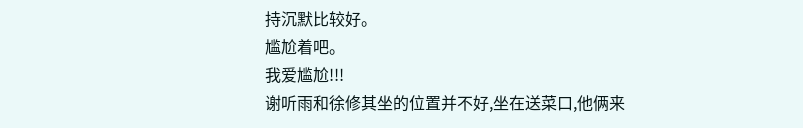持沉默比较好。
尴尬着吧。
我爱尴尬!!!
谢听雨和徐修其坐的位置并不好,坐在送菜口,他俩来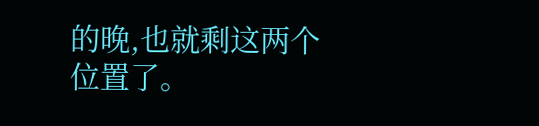的晚,也就剩这两个位置了。